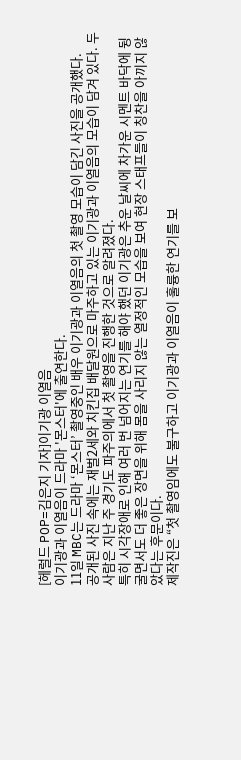[헤럴드 POP=김은지 기자]이기광 이열음
이기광과 이열음이 드라마 '몬스터'에 출연한다.
11일 MBC는 드라마 ‘몬스터’ 촬영중인 배우 이기광과 이열음의 첫 촬영 모습이 담긴 사진을 공개했다.
공개된 사진 속에는 재벌2세와 치킨집 배달원으로 마주하고 있는 이기광과 이열음의 모습이 담겨 있다. 두 사람은 지난 주 경기도 파주의에서 첫 촬영을 진행한 것으로 알려졌다.
특히 시각장애로 인해 여러 번 넘어지는 연기를 해야 했던 이기광은 추운 날씨에 차가운 시멘트 바닥에 뒹굴면서도 더 좋은 장면을 위해 몸을 사리지 않는 열정적인 모습을 보여 현장 스태프들이 칭찬을 아끼지 않았다는 후문이다.
제작진은 “첫 촬영임에도 불구하고 이기광과 이열음이 훌륭한 연기를 보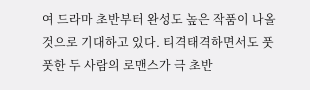여 드라마 초반부터 완성도 높은 작품이 나올 것으로 기대하고 있다. 티격태격하면서도 풋풋한 두 사람의 로맨스가 극 초반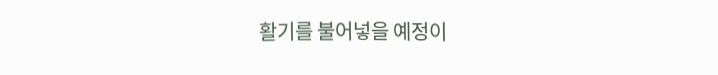활기를 불어넣을 예정이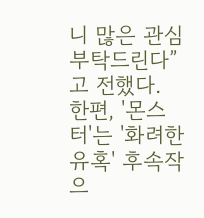니 많은 관심 부탁드린다”고 전했다.
한편, '몬스터'는 '화려한 유혹' 후속작으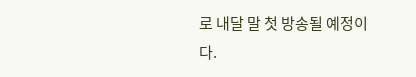로 내달 말 첫 방송될 예정이다.